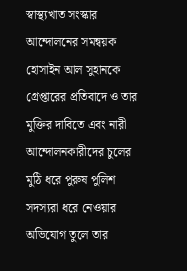স্বাস্থ্যখাত সংস্কার আন্দোলনের সমন্বয়ক হোসাইন আল সুহানকে গ্রেপ্তারের প্রতিবাদে ও তার মুক্তির দাবিতে এবং নারী আন্দোলনকারীদের চুলের মুঠি ধরে পুরুষ পুলিশ সদস্যরা ধরে নেওয়ার অভিযোগ তুলে তার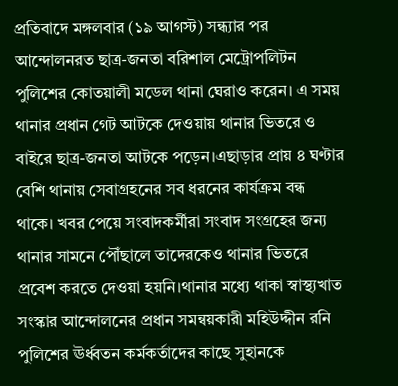প্রতিবাদে মঙ্গলবার (১৯ আগস্ট) সন্ধ্যার পর আন্দোলনরত ছাত্র-জনতা বরিশাল মেট্রোপলিটন পুলিশের কোতয়ালী মডেল থানা ঘেরাও করেন। এ সময় থানার প্রধান গেট আটকে দেওয়ায় থানার ভিতরে ও বাইরে ছাত্র-জনতা আটকে পড়েন।এছাড়ার প্রায় ৪ ঘণ্টার বেশি থানায় সেবাগ্রহনের সব ধরনের কার্যক্রম বন্ধ থাকে। খবর পেয়ে সংবাদকর্মীরা সংবাদ সংগ্রহের জন্য থানার সামনে পৌঁছালে তাদেরকেও থানার ভিতরে প্রবেশ করতে দেওয়া হয়নি।থানার মধ্যে থাকা স্বাস্থ্যখাত সংস্কার আন্দোলনের প্রধান সমন্বয়কারী মহিউদ্দীন রনি পুলিশের ঊর্ধ্বতন কর্মকর্তাদের কাছে সুহানকে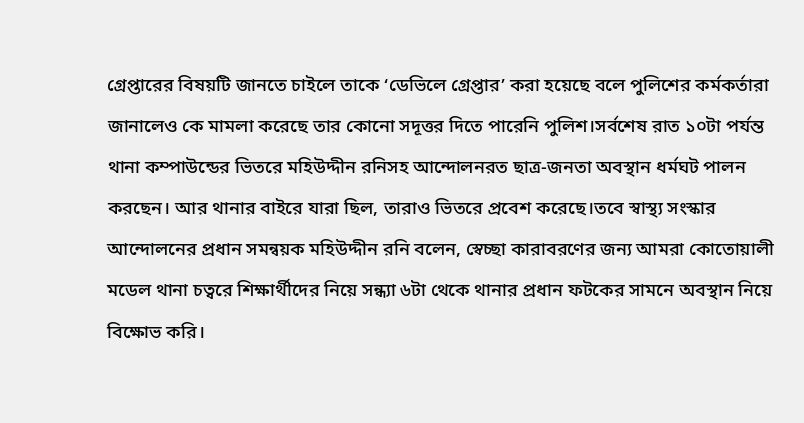গ্রেপ্তারের বিষয়টি জানতে চাইলে তাকে ‘ডেভিলে গ্রেপ্তার’ করা হয়েছে বলে পুলিশের কর্মকর্তারা জানালেও কে মামলা করেছে তার কোনো সদূত্তর দিতে পারেনি পুলিশ।সর্বশেষ রাত ১০টা পর্যন্ত থানা কম্পাউন্ডের ভিতরে মহিউদ্দীন রনিসহ আন্দোলনরত ছাত্র-জনতা অবস্থান ধর্মঘট পালন করছেন। আর থানার বাইরে যারা ছিল, তারাও ভিতরে প্রবেশ করেছে।তবে স্বাস্থ্য সংস্কার আন্দোলনের প্রধান সমন্বয়ক মহিউদ্দীন রনি বলেন, স্বেচ্ছা কারাবরণের জন্য আমরা কোতোয়ালী মডেল থানা চত্বরে শিক্ষার্থীদের নিয়ে সন্ধ্যা ৬টা থেকে থানার প্রধান ফটকের সামনে অবস্থান নিয়ে বিক্ষোভ করি।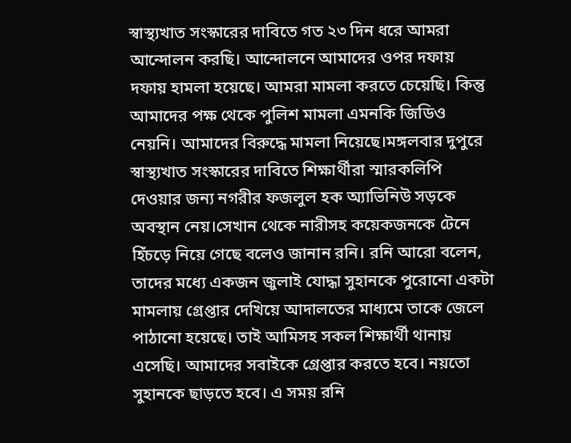স্বাস্থ্যখাত সংস্কারের দাবিতে গত ২৩ দিন ধরে আমরা আন্দোলন করছি। আন্দোলনে আমাদের ওপর দফায় দফায় হামলা হয়েছে। আমরা মামলা করতে চেয়েছি। কিন্তু আমাদের পক্ষ থেকে পুলিশ মামলা এমনকি জিডিও নেয়নি। আমাদের বিরুদ্ধে মামলা নিয়েছে।মঙ্গলবার দুপুরে স্বাস্থ্যখাত সংস্কারের দাবিতে শিক্ষার্থীরা স্মারকলিপি দেওয়ার জন্য নগরীর ফজলুল হক অ্যাভিনিউ সড়কে অবস্থান নেয়।সেখান থেকে নারীসহ কয়েকজনকে টেনে হিঁচড়ে নিয়ে গেছে বলেও জানান রনি। রনি আরো বলেন, তাদের মধ্যে একজন জুলাই যোদ্ধা সুহানকে পুরোনো একটা মামলায় গ্রেপ্তার দেখিয়ে আদালতের মাধ্যমে তাকে জেলে পাঠানো হয়েছে। তাই আমিসহ সকল শিক্ষার্থী থানায় এসেছি। আমাদের সবাইকে গ্রেপ্তার করতে হবে। নয়তো সুহানকে ছাড়তে হবে। এ সময় রনি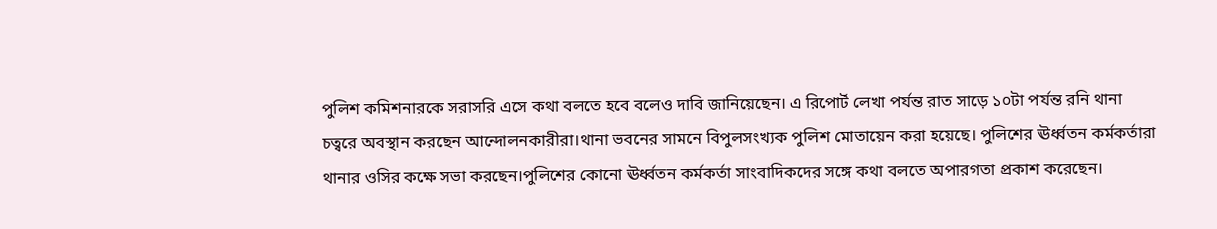পুলিশ কমিশনারকে সরাসরি এসে কথা বলতে হবে বলেও দাবি জানিয়েছেন। এ রিপোর্ট লেখা পর্যন্ত রাত সাড়ে ১০টা পর্যন্ত রনি থানা চত্বরে অবস্থান করছেন আন্দোলনকারীরা।থানা ভবনের সামনে বিপুলসংখ্যক পুলিশ মোতায়েন করা হয়েছে। পুলিশের ঊর্ধ্বতন কর্মকর্তারা থানার ওসির কক্ষে সভা করছেন।পুলিশের কোনো ঊর্ধ্বতন কর্মকর্তা সাংবাদিকদের সঙ্গে কথা বলতে অপারগতা প্রকাশ করেছেন।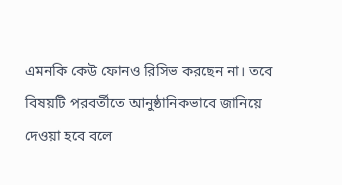এমনকি কেউ ফোনও রিসিভ করছেন না। তবে বিষয়টি পরবর্তীতে আনুষ্ঠানিকভাবে জানিয়ে দেওয়া হবে বলে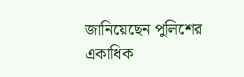জানিয়েছেন পুলিশের একাধিক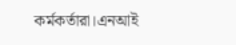কর্মকর্তারা।এনআই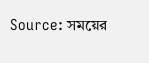Source: সময়ের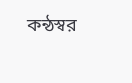কন্ঠস্বর